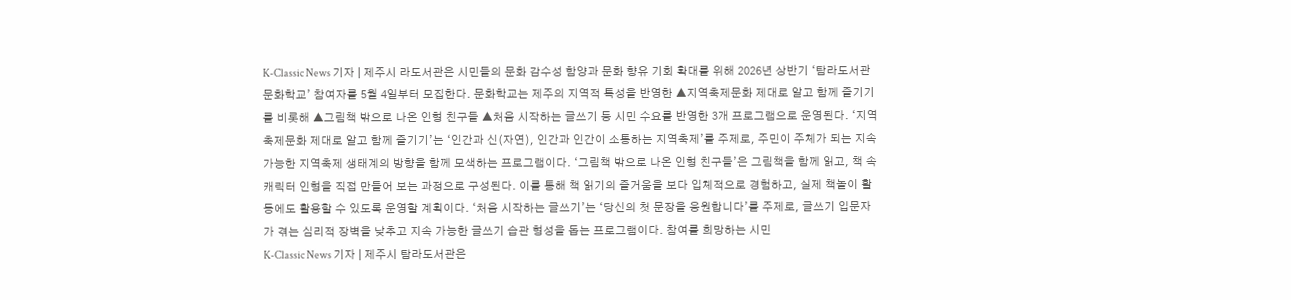K-Classic News 기자 | 제주시 라도서관은 시민들의 문화 감수성 함양과 문화 향유 기회 확대를 위해 2026년 상반기 ‘탐라도서관 문화학교’ 참여자를 5월 4일부터 모집한다. 문화학교는 제주의 지역적 특성을 반영한 ▲지역축제문화 제대로 알고 함께 즐기기를 비롯해 ▲그림책 밖으로 나온 인형 친구들 ▲처음 시작하는 글쓰기 등 시민 수요를 반영한 3개 프로그램으로 운영된다. ‘지역축제문화 제대로 알고 함께 즐기기’는 ‘인간과 신(자연), 인간과 인간이 소통하는 지역축제’를 주제로, 주민이 주체가 되는 지속 가능한 지역축제 생태계의 방향을 함께 모색하는 프로그램이다. ‘그림책 밖으로 나온 인형 친구들’은 그림책을 함께 읽고, 책 속 캐릭터 인형을 직접 만들어 보는 과정으로 구성된다. 이를 통해 책 읽기의 즐거움을 보다 입체적으로 경험하고, 실제 책놀이 활동에도 활용할 수 있도록 운영할 계획이다. ‘처음 시작하는 글쓰기’는 ‘당신의 첫 문장을 응원합니다’를 주제로, 글쓰기 입문자가 겪는 심리적 장벽을 낮추고 지속 가능한 글쓰기 습관 형성을 돕는 프로그램이다. 참여를 희망하는 시민
K-Classic News 기자 | 제주시 탐라도서관은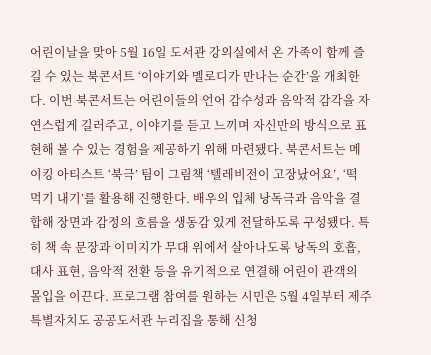어린이날을 맞아 5월 16일 도서관 강의실에서 온 가족이 함께 즐길 수 있는 북콘서트 ‘이야기와 멜로디가 만나는 순간’을 개최한다. 이번 북콘서트는 어린이들의 언어 감수성과 음악적 감각을 자연스럽게 길러주고, 이야기를 듣고 느끼며 자신만의 방식으로 표현해 볼 수 있는 경험을 제공하기 위해 마련됐다. 북콘서트는 메이킹 아티스트 ‘북극’ 팀이 그림책 ‘텔레비전이 고장났어요’, ‘떡 먹기 내기’를 활용해 진행한다. 배우의 입체 낭독극과 음악을 결합해 장면과 감정의 흐름을 생동감 있게 전달하도록 구성됐다. 특히 책 속 문장과 이미지가 무대 위에서 살아나도록 낭독의 호흡, 대사 표현, 음악적 전환 등을 유기적으로 연결해 어린이 관객의 몰입을 이끈다. 프로그램 참여를 원하는 시민은 5월 4일부터 제주특별자치도 공공도서관 누리집을 통해 신청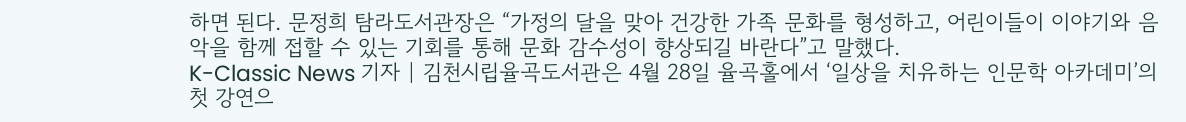하면 된다. 문정희 탐라도서관장은 “가정의 달을 맞아 건강한 가족 문화를 형성하고, 어린이들이 이야기와 음악을 함께 접할 수 있는 기회를 통해 문화 감수성이 향상되길 바란다”고 말했다.
K-Classic News 기자 | 김천시립율곡도서관은 4월 28일 율곡홀에서 ‘일상을 치유하는 인문학 아카데미’의 첫 강연으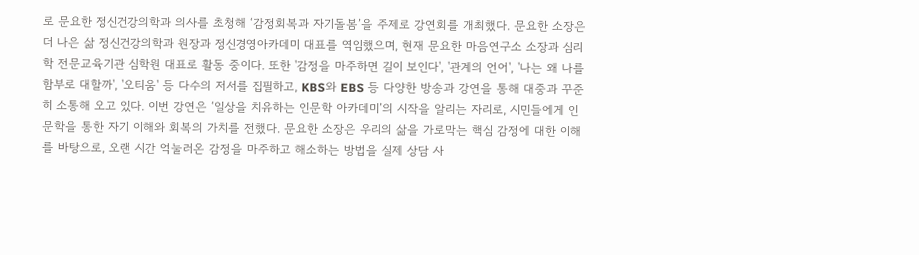로 문요한 정신건강의학과 의사를 초청해 ‘감정회복과 자기돌봄’을 주제로 강연회를 개최했다. 문요한 소장은 더 나은 삶 정신건강의학과 원장과 정신경영아카데미 대표를 역임했으며, 현재 문요한 마음연구소 소장과 심리학 전문교육기관 심학원 대표로 활동 중이다. 또한 '감정을 마주하면 길이 보인다', '관계의 언어', '나는 왜 나를 함부로 대할까', '오티움' 등 다수의 저서를 집필하고, KBS와 EBS 등 다양한 방송과 강연을 통해 대중과 꾸준히 소통해 오고 있다. 이번 강연은 ‘일상을 치유하는 인문학 아카데미’의 시작을 알리는 자리로, 시민들에게 인문학을 통한 자기 이해와 회복의 가치를 전했다. 문요한 소장은 우리의 삶을 가로막는 핵심 감정에 대한 이해를 바탕으로, 오랜 시간 억눌러온 감정을 마주하고 해소하는 방법을 실제 상담 사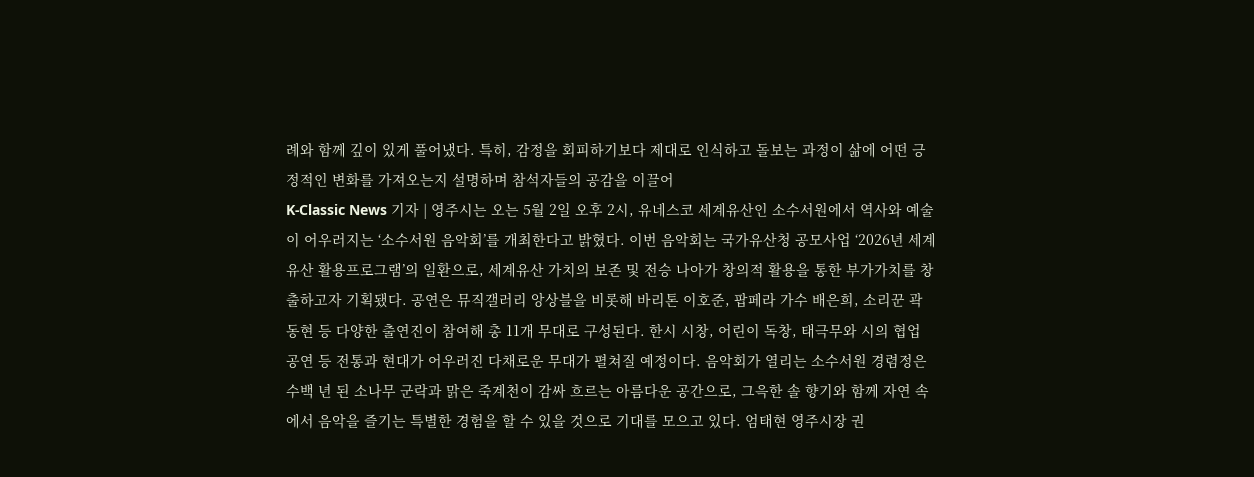례와 함께 깊이 있게 풀어냈다. 특히, 감정을 회피하기보다 제대로 인식하고 돌보는 과정이 삶에 어떤 긍정적인 변화를 가져오는지 설명하며 참석자들의 공감을 이끌어
K-Classic News 기자 | 영주시는 오는 5월 2일 오후 2시, 유네스코 세계유산인 소수서원에서 역사와 예술이 어우러지는 ‘소수서원 음악회’를 개최한다고 밝혔다. 이번 음악회는 국가유산청 공모사업 ‘2026년 세계유산 활용프로그램’의 일환으로, 세계유산 가치의 보존 및 전승 나아가 창의적 활용을 통한 부가가치를 창출하고자 기획됐다. 공연은 뮤직갤러리 앙상블을 비롯해 바리톤 이호준, 팝페라 가수 배은희, 소리꾼 곽동현 등 다양한 출연진이 참여해 총 11개 무대로 구성된다. 한시 시창, 어린이 독창, 태극무와 시의 협업 공연 등 전통과 현대가 어우러진 다채로운 무대가 펼쳐질 예정이다. 음악회가 열리는 소수서원 경렴정은 수백 년 된 소나무 군락과 맑은 죽계천이 감싸 흐르는 아름다운 공간으로, 그윽한 솔 향기와 함께 자연 속에서 음악을 즐기는 특별한 경험을 할 수 있을 것으로 기대를 모으고 있다. 엄태현 영주시장 권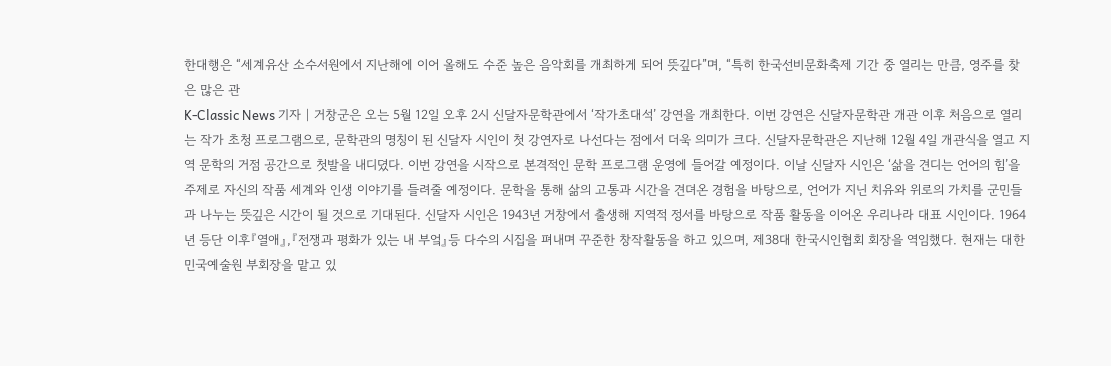한대행은 “세계유산 소수서원에서 지난해에 이어 올해도 수준 높은 음악회를 개최하게 되어 뜻깊다”며, “특히 한국선비문화축제 기간 중 열리는 만큼, 영주를 찾은 많은 관
K-Classic News 기자 | 거창군은 오는 5월 12일 오후 2시 신달자문학관에서 ‘작가초대석’ 강연을 개최한다. 이번 강연은 신달자문학관 개관 이후 처음으로 열리는 작가 초청 프로그램으로, 문학관의 명칭이 된 신달자 시인이 첫 강연자로 나선다는 점에서 더욱 의미가 크다. 신달자문학관은 지난해 12월 4일 개관식을 열고 지역 문학의 거점 공간으로 첫발을 내디뎠다. 이번 강연을 시작으로 본격적인 문학 프로그램 운영에 들어갈 예정이다. 이날 신달자 시인은 ‘삶을 견디는 언어의 힘’을 주제로 자신의 작품 세계와 인생 이야기를 들려줄 예정이다. 문학을 통해 삶의 고통과 시간을 견뎌온 경험을 바탕으로, 언어가 지닌 치유와 위로의 가치를 군민들과 나누는 뜻깊은 시간이 될 것으로 기대된다. 신달자 시인은 1943년 거창에서 출생해 지역적 정서를 바탕으로 작품 활동을 이어온 우리나라 대표 시인이다. 1964년 등단 이후『열애』,『전쟁과 평화가 있는 내 부엌』등 다수의 시집을 펴내며 꾸준한 창작활동을 하고 있으며, 제38대 한국시인협회 회장을 역임했다. 현재는 대한민국예술원 부회장을 맡고 있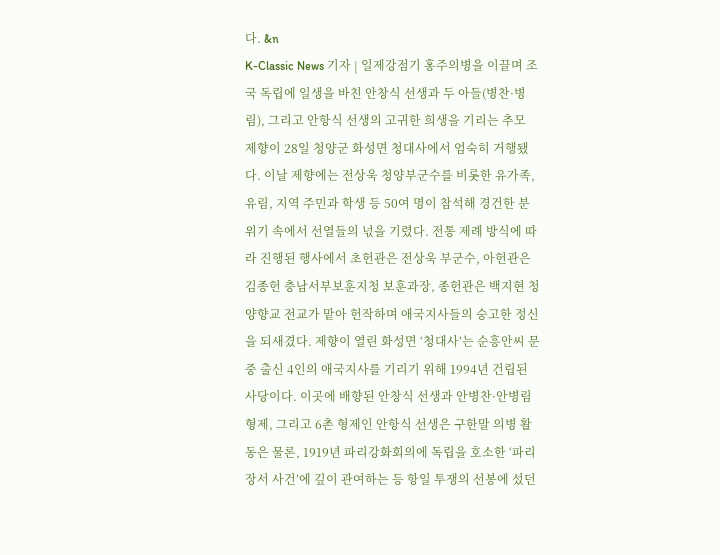다. &n
K-Classic News 기자 | 일제강점기 홍주의병을 이끌며 조국 독립에 일생을 바친 안창식 선생과 두 아들(병찬·병림), 그리고 안항식 선생의 고귀한 희생을 기리는 추모 제향이 28일 청양군 화성면 청대사에서 엄숙히 거행됐다. 이날 제향에는 전상욱 청양부군수를 비롯한 유가족, 유림, 지역 주민과 학생 등 50여 명이 참석해 경건한 분위기 속에서 선열들의 넋을 기렸다. 전통 제례 방식에 따라 진행된 행사에서 초헌관은 전상욱 부군수, 아헌관은 김종헌 충남서부보훈지청 보훈과장, 종헌관은 백지현 청양향교 전교가 맡아 헌작하며 애국지사들의 숭고한 정신을 되새겼다. 제향이 열린 화성면 ‘청대사’는 순흥안씨 문중 출신 4인의 애국지사를 기리기 위해 1994년 건립된 사당이다. 이곳에 배향된 안창식 선생과 안병찬·안병림 형제, 그리고 6촌 형제인 안항식 선생은 구한말 의병 활동은 물론, 1919년 파리강화회의에 독립을 호소한 ‘파리장서 사건’에 깊이 관여하는 등 항일 투쟁의 선봉에 섰던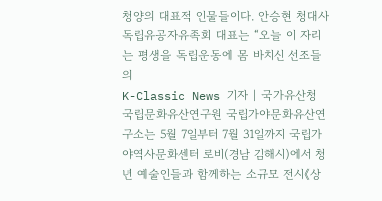청양의 대표적 인물들이다. 안승현 청대사독립유공자유족회 대표는 “오늘 이 자리는 평생을 독립운동에 몸 바치신 선조들의
K-Classic News 기자 | 국가유산청 국립문화유산연구원 국립가야문화유산연구소는 5월 7일부터 7월 31일까지 국립가야역사문화센터 로비(경남 김해시)에서 청년 예술인들과 함께하는 소규모 전시《상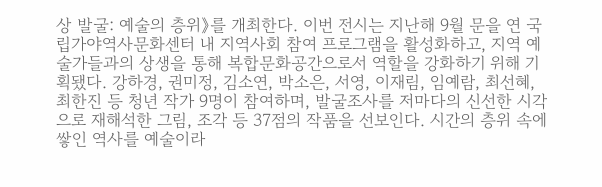상 발굴: 예술의 층위》를 개최한다. 이번 전시는 지난해 9월 문을 연 국립가야역사문화센터 내 지역사회 참여 프로그램을 활성화하고, 지역 예술가들과의 상생을 통해 복합문화공간으로서 역할을 강화하기 위해 기획됐다. 강하경, 권미정, 김소연, 박소은, 서영, 이재림, 임예람, 최선혜, 최한진 등 청년 작가 9명이 참여하며, 발굴조사를 저마다의 신선한 시각으로 재해석한 그림, 조각 등 37점의 작품을 선보인다. 시간의 층위 속에 쌓인 역사를 예술이라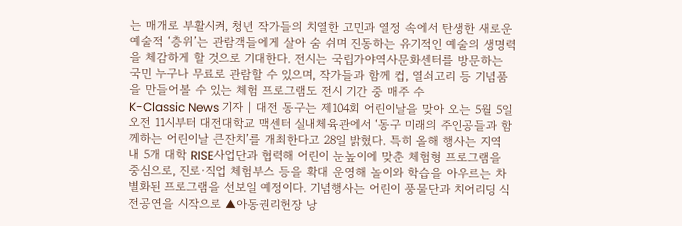는 매개로 부활시켜, 청년 작가들의 치열한 고민과 열정 속에서 탄생한 새로운 예술적 ‘층위’는 관람객들에게 살아 숨 쉬며 진동하는 유기적인 예술의 생명력을 체감하게 할 것으로 기대한다. 전시는 국립가야역사문화센터를 방문하는 국민 누구나 무료로 관람할 수 있으며, 작가들과 함께 컵, 열쇠고리 등 기념품을 만들어볼 수 있는 체험 프로그램도 전시 기간 중 매주 수
K-Classic News 기자 | 대전 동구는 제104회 어린이날을 맞아 오는 5월 5일 오전 11시부터 대전대학교 맥센터 실내체육관에서 ‘동구 미래의 주인공들과 함께하는 어린이날 큰잔치’를 개최한다고 28일 밝혔다. 특히 올해 행사는 지역 내 5개 대학 RISE사업단과 협력해 어린이 눈높이에 맞춘 체험형 프로그램을 중심으로, 진로·직업 체험부스 등을 확대 운영해 놀이와 학습을 아우르는 차별화된 프로그램을 선보일 예정이다. 기념행사는 어린이 풍물단과 치어리딩 식전공연을 시작으로 ▲아동권리헌장 낭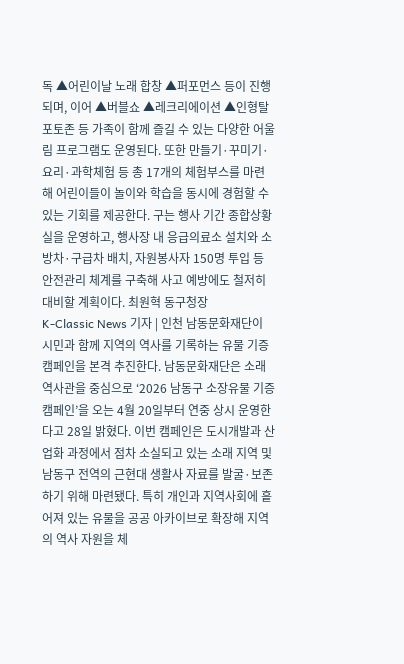독 ▲어린이날 노래 합창 ▲퍼포먼스 등이 진행되며, 이어 ▲버블쇼 ▲레크리에이션 ▲인형탈 포토존 등 가족이 함께 즐길 수 있는 다양한 어울림 프로그램도 운영된다. 또한 만들기·꾸미기·요리·과학체험 등 총 17개의 체험부스를 마련해 어린이들이 놀이와 학습을 동시에 경험할 수 있는 기회를 제공한다. 구는 행사 기간 종합상황실을 운영하고, 행사장 내 응급의료소 설치와 소방차·구급차 배치, 자원봉사자 150명 투입 등 안전관리 체계를 구축해 사고 예방에도 철저히 대비할 계획이다. 최원혁 동구청장
K-Classic News 기자 | 인천 남동문화재단이 시민과 함께 지역의 역사를 기록하는 유물 기증 캠페인을 본격 추진한다. 남동문화재단은 소래역사관을 중심으로 ‘2026 남동구 소장유물 기증 캠페인’을 오는 4월 20일부터 연중 상시 운영한다고 28일 밝혔다. 이번 캠페인은 도시개발과 산업화 과정에서 점차 소실되고 있는 소래 지역 및 남동구 전역의 근현대 생활사 자료를 발굴·보존하기 위해 마련됐다. 특히 개인과 지역사회에 흩어져 있는 유물을 공공 아카이브로 확장해 지역의 역사 자원을 체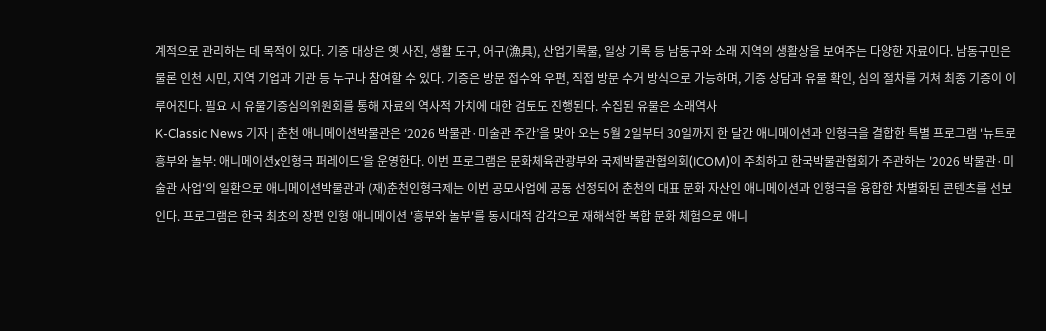계적으로 관리하는 데 목적이 있다. 기증 대상은 옛 사진, 생활 도구, 어구(漁具), 산업기록물, 일상 기록 등 남동구와 소래 지역의 생활상을 보여주는 다양한 자료이다. 남동구민은 물론 인천 시민, 지역 기업과 기관 등 누구나 참여할 수 있다. 기증은 방문 접수와 우편, 직접 방문 수거 방식으로 가능하며, 기증 상담과 유물 확인, 심의 절차를 거쳐 최종 기증이 이루어진다. 필요 시 유물기증심의위원회를 통해 자료의 역사적 가치에 대한 검토도 진행된다. 수집된 유물은 소래역사
K-Classic News 기자 | 춘천 애니메이션박물관은 ‘2026 박물관·미술관 주간’을 맞아 오는 5월 2일부터 30일까지 한 달간 애니메이션과 인형극을 결합한 특별 프로그램 '뉴트로 흥부와 놀부: 애니메이션x인형극 퍼레이드'을 운영한다. 이번 프로그램은 문화체육관광부와 국제박물관협의회(ICOM)이 주최하고 한국박물관협회가 주관하는 '2026 박물관·미술관 사업'의 일환으로 애니메이션박물관과 (재)춘천인형극제는 이번 공모사업에 공동 선정되어 춘천의 대표 문화 자산인 애니메이션과 인형극을 융합한 차별화된 콘텐츠를 선보인다. 프로그램은 한국 최초의 장편 인형 애니메이션 '흥부와 놀부'를 동시대적 감각으로 재해석한 복합 문화 체험으로 애니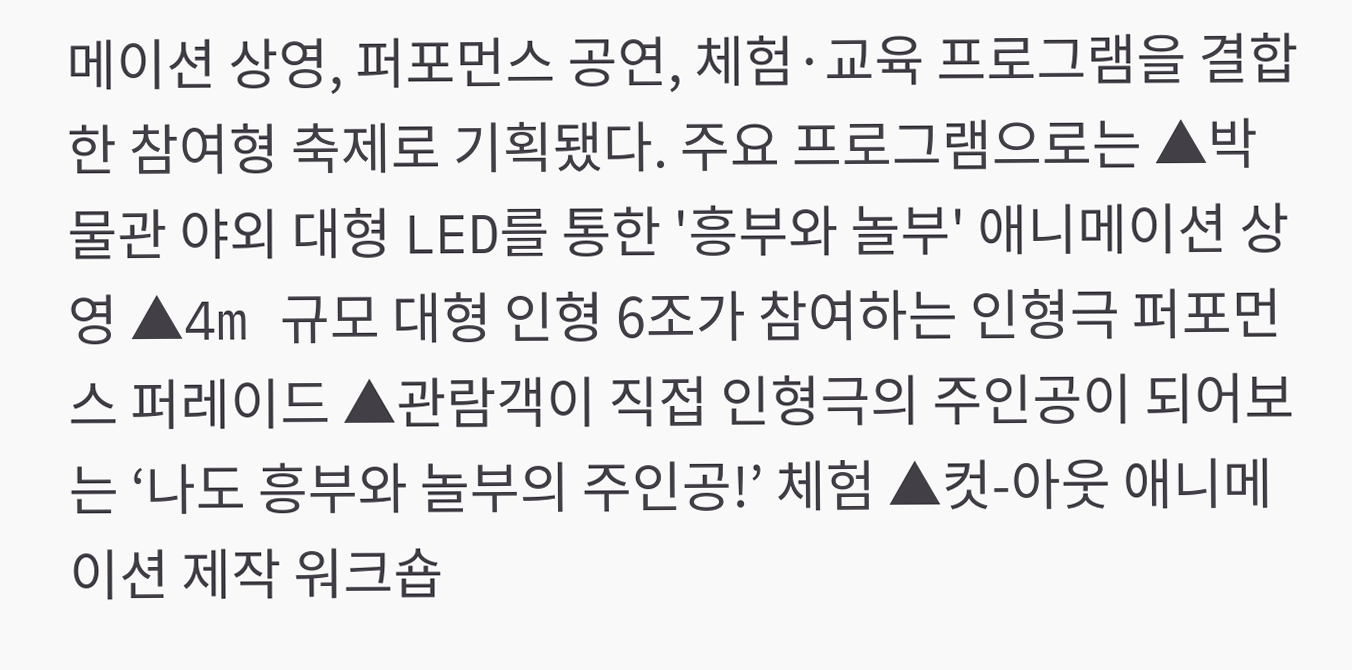메이션 상영, 퍼포먼스 공연, 체험·교육 프로그램을 결합한 참여형 축제로 기획됐다. 주요 프로그램으로는 ▲박물관 야외 대형 LED를 통한 '흥부와 놀부' 애니메이션 상영 ▲4m 규모 대형 인형 6조가 참여하는 인형극 퍼포먼스 퍼레이드 ▲관람객이 직접 인형극의 주인공이 되어보는 ‘나도 흥부와 놀부의 주인공!’ 체험 ▲컷-아웃 애니메이션 제작 워크숍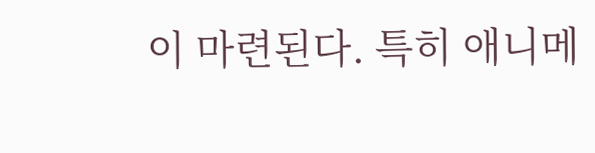이 마련된다. 특히 애니메